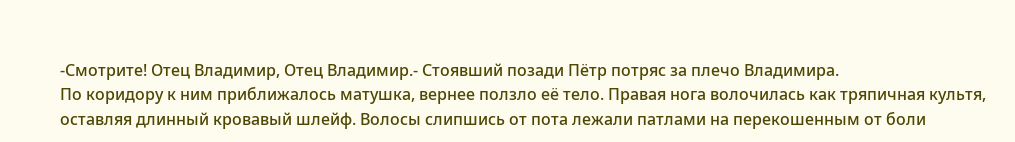-Смотрите! Отец Владимир, Отец Владимир.- Стоявший позади Пётр потряс за плечо Владимира.
По коридору к ним приближалось матушка, вернее ползло её тело. Правая нога волочилась как тряпичная культя, оставляя длинный кровавый шлейф. Волосы слипшись от пота лежали патлами на перекошенным от боли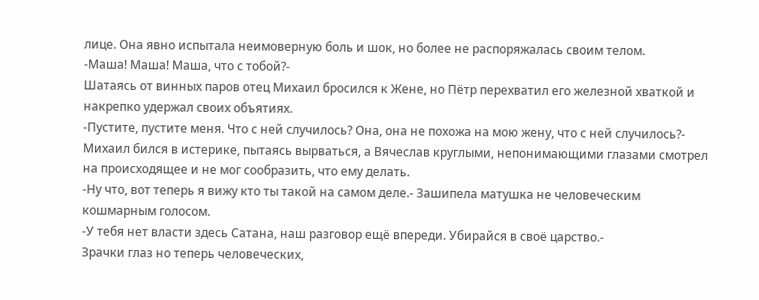лице. Она явно испытала неимоверную боль и шок, но более не распоряжалась своим телом.
-Маша! Маша! Маша, что с тобой?-
Шатаясь от винных паров отец Михаил бросился к Жене, но Пётр перехватил его железной хваткой и накрепко удержал своих объятиях.
-Пустите, пустите меня. Что с ней случилось? Она, она не похожа на мою жену, что с ней случилось?- Михаил бился в истерике, пытаясь вырваться, а Вячеслав круглыми, непонимающими глазами смотрел на происходящее и не мог сообразить, что ему делать.
-Ну что, вот теперь я вижу кто ты такой на самом деле.- Зашипела матушка не человеческим кошмарным голосом.
-У тебя нет власти здесь Сатана, наш разговор ещё впереди. Убирайся в своё царство.-
Зрачки глаз но теперь человеческих,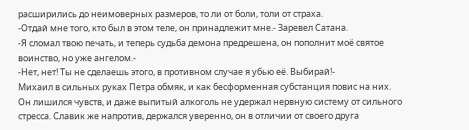расширились до неимоверных размеров, то ли от боли, толи от страха.
-Отдай мне того, кто был в этом теле, он принадлежит мне.- Заревел Сатана.
-Я сломал твою печать, и теперь судьба демона предрешена, он пополнит моё святое воинство, но уже ангелом.-
-Нет, нет! Ты не сделаешь этого, в противном случае я убью её. Выбирай!-
Михаил в сильных руках Петра обмяк, и как бесформенная субстанция повис на них. Он лишился чувств, и даже выпитый алкоголь не удержал нервную систему от сильного стресса. Славик же напротив, держался уверенно, он в отличии от своего друга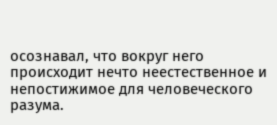осознавал, что вокруг него происходит нечто неестественное и непостижимое для человеческого разума.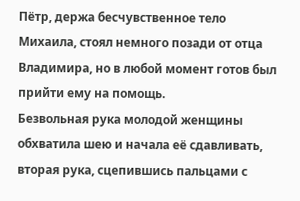Пётр, держа бесчувственное тело Михаила, стоял немного позади от отца Владимира, но в любой момент готов был прийти ему на помощь.
Безвольная рука молодой женщины обхватила шею и начала её сдавливать, вторая рука, сцепившись пальцами с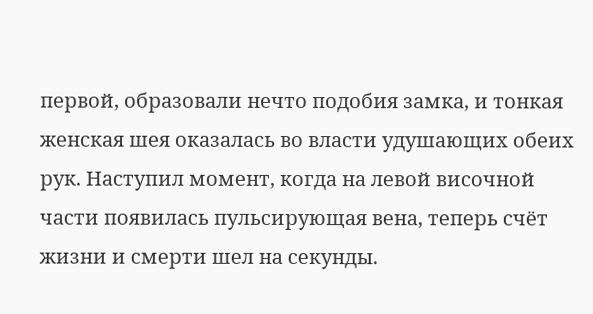первой, образовали нечто подобия замка, и тонкая женская шея оказалась во власти удушающих обеих рук. Наступил момент, когда на левой височной части появилась пульсирующая вена, теперь счёт жизни и смерти шел на секунды.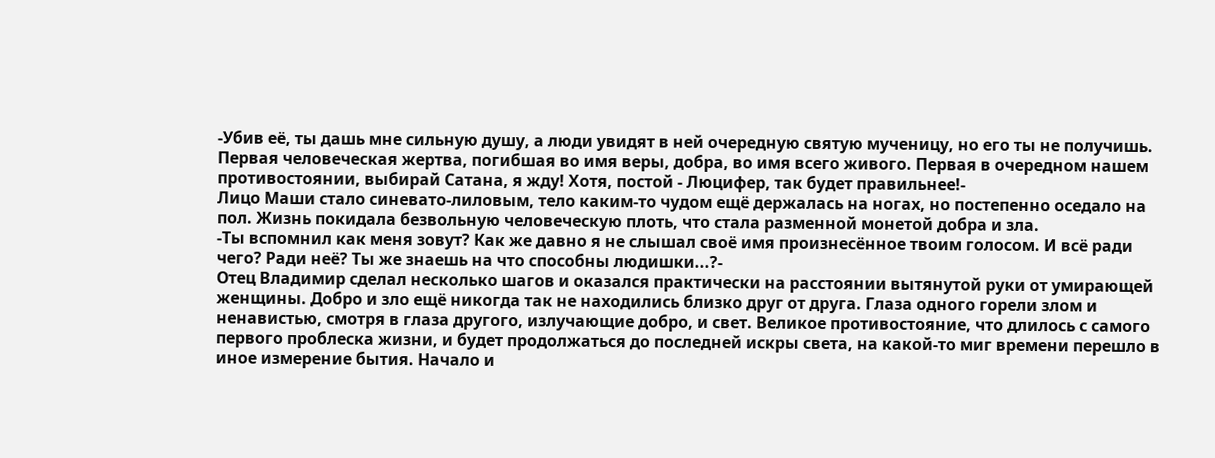-Убив её, ты дашь мне сильную душу, а люди увидят в ней очередную святую мученицу, но его ты не получишь. Первая человеческая жертва, погибшая во имя веры, добра, во имя всего живого. Первая в очередном нашем противостоянии, выбирай Сатана, я жду! Хотя, постой - Люцифер, так будет правильнее!-
Лицо Маши стало синевато-лиловым, тело каким-то чудом ещё держалась на ногах, но постепенно оседало на пол. Жизнь покидала безвольную человеческую плоть, что стала разменной монетой добра и зла.
-Ты вспомнил как меня зовут? Как же давно я не слышал своё имя произнесённое твоим голосом. И всё ради чего? Ради неё? Ты же знаешь на что способны людишки...?-
Отец Владимир сделал несколько шагов и оказался практически на расстоянии вытянутой руки от умирающей женщины. Добро и зло ещё никогда так не находились близко друг от друга. Глаза одного горели злом и ненавистью, смотря в глаза другого, излучающие добро, и свет. Великое противостояние, что длилось с самого первого проблеска жизни, и будет продолжаться до последней искры света, на какой-то миг времени перешло в иное измерение бытия. Начало и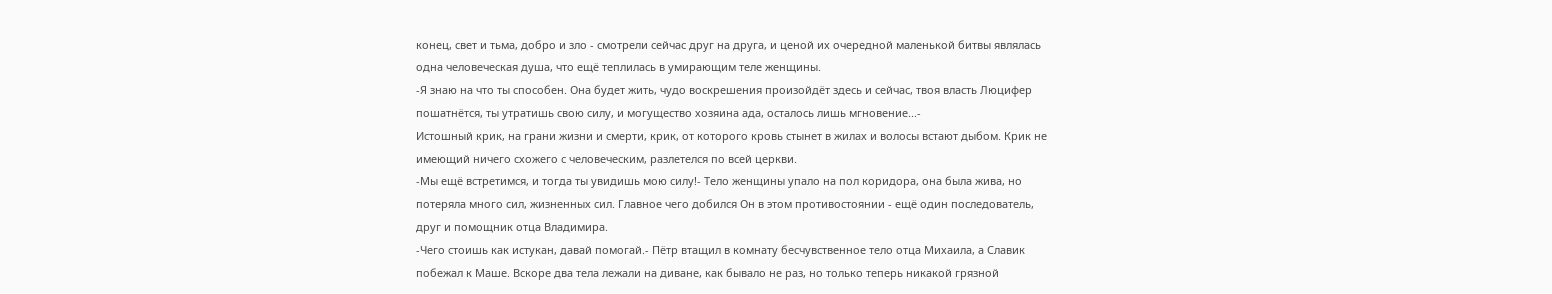конец, свет и тьма, добро и зло - смотрели сейчас друг на друга, и ценой их очередной маленькой битвы являлась одна человеческая душа, что ещё теплилась в умирающим теле женщины.
-Я знаю на что ты способен. Она будет жить, чудо воскрешения произойдёт здесь и сейчас, твоя власть Люцифер пошатнётся, ты утратишь свою силу, и могущество хозяина ада, осталось лишь мгновение...-
Истошный крик, на грани жизни и смерти, крик, от которого кровь стынет в жилах и волосы встают дыбом. Крик не имеющий ничего схожего с человеческим, разлетелся по всей церкви.
-Мы ещё встретимся, и тогда ты увидишь мою силу!- Тело женщины упало на пол коридора, она была жива, но потеряла много сил, жизненных сил. Главное чего добился Он в этом противостоянии - ещё один последователь, друг и помощник отца Владимира.
-Чего стоишь как истукан, давай помогай.- Пётр втащил в комнату бесчувственное тело отца Михаила, а Славик побежал к Маше. Вскоре два тела лежали на диване, как бывало не раз, но только теперь никакой грязной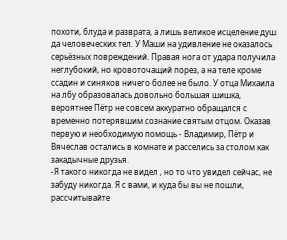похоти, блуда и разврата, а лишь великое исцеление душ да человеческих тел. У Маши на удивление не оказалось серьёзных повреждений. Правая нога от удара получила неглубокий, но кровоточащий порез, а на теле кроме ссадин и синяков ничего более не было. У отца Михаила на лбу образовалась довольно большая шишка, вероятнее Пётр не совсем аккуратно обращался с временно потерявшим сознание святым отцом. Оказав первую и необходимую помощь - Владимир, Пётр и Вячеслав остались в комнате и расселись за столом как закадычные друзья.
-Я такого никогда не видел , но то что увидел сейчас, не забуду никогда. Я с вами, и куда бы вы не пошли, рассчитывайте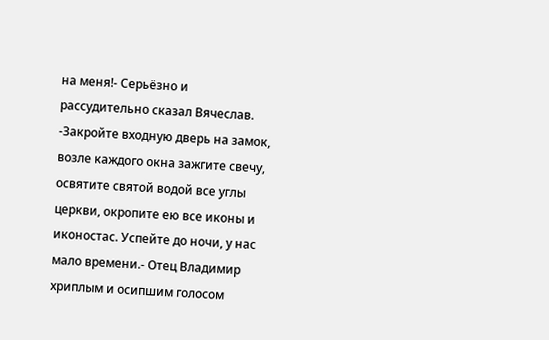на меня!- Серьёзно и рассудительно сказал Вячеслав.
-Закройте входную дверь на замок, возле каждого окна зажгите свечу, освятите святой водой все углы церкви, окропите ею все иконы и иконостас. Успейте до ночи, у нас мало времени.- Отец Владимир хриплым и осипшим голосом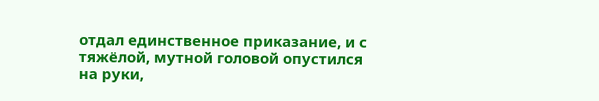отдал единственное приказание, и с тяжёлой, мутной головой опустился на руки,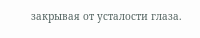закрывая от усталости глаза.